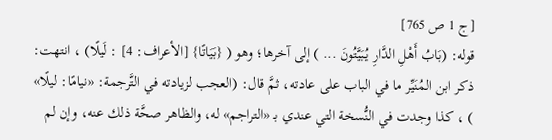[ج 1 ص 765]
قوله: (بَابُ أَهْلِ الدَّارِ يُبَيَّتُونَ ... ) إلى آخرها؛ وهو ( {بَيَاتًا} [الأعراف: 4] : لَيلًا) ، انتهت: ذكر ابن المُنَيِّر ما في الباب على عادته، ثمَّ قال: (العجب لزيادته في التَّرجمة: «نيامًا: ليلًا» ) ، كذا وجدت في النُّسخة التي عندي بـ «التراجم» له، والظاهر صحَّة ذلك عنه، وإن لم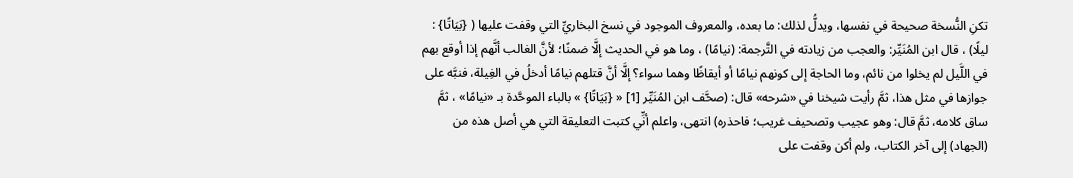تكنِ النُّسخة صحيحة في نفسها، ويدلُّ لذلك: ما بعده، والمعروف الموجود في نسخ البخاريِّ التي وقفت عليها ( {بَيَاتًا} : ليلًا) ، قال ابن المُنَيِّر: والعجب من زيادته في التَّرجمة: (نيامًا) ، وما هو في الحديث إلَّا ضمنًا؛ لأنَّ الغالب أنَّهم إذا أوقع بهم في اللَّيل لم يخلوا من نائم، وما الحاجة إلى كونهم نيامًا أو أيقاظًا وهما سواء؟ إلَّا أنَّ قتلهم نيامًا أدخلُ في الغِيلة، فنبَّه على جوازها في مثل هذا، ثمَّ رأيت شيخنا في «شرحه» قال: (صحَّف ابن المُنَيِّر [1] « {بَيَاتًا} » بالباء الموحَّدة بـ «نيامًا» ، ثمَّ ساق كلامه، ثمَّ قال: وهو عجيب وتصحيف غريب؛ فاحذره) انتهى، واعلم أنِّي كتبت التعليقة التي هي أصل هذه من (الجهاد) إلى آخر الكتاب، ولم أكن وقفت على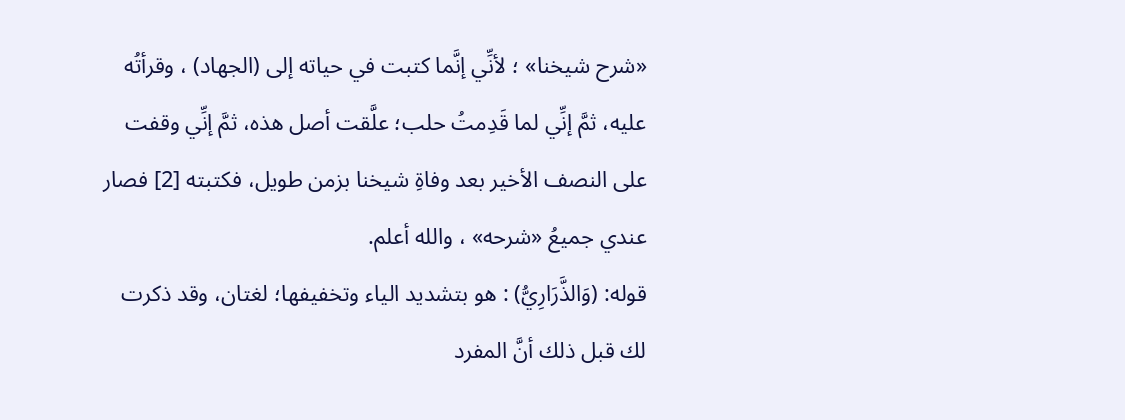«شرح شيخنا» ؛ لأنِّي إنَّما كتبت في حياته إلى (الجهاد) ، وقرأتُه عليه، ثمَّ إنِّي لما قَدِمتُ حلب؛ علَّقت أصل هذه، ثمَّ إنِّي وقفت على النصف الأخير بعد وفاةِ شيخنا بزمن طويل، فكتبته [2] فصار عندي جميعُ «شرحه» ، والله أعلم.
قوله: (وَالذَّرَارِيُّ) : هو بتشديد الياء وتخفيفها؛ لغتان، وقد ذكرت لك قبل ذلك أنَّ المفرد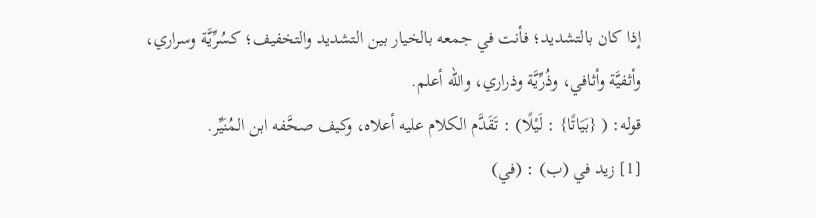إذا كان بالتشديد؛ فأنت في جمعه بالخيار بين التشديد والتخفيف؛ كسُرِّيَّة وسراري، وأثفيَّة وأثافي، وذُرِّيَّة وذراري، والله أعلم.
قوله: ( {بَيَاتًا} : لَيْلًا) : تَقَدَّم الكلام عليه أعلاه، وكيف صحَّفه ابن المُنَيِّر.
[1] زيد في (ب) : (في)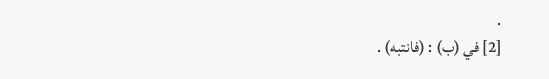.
[2] في (ب) : (فانتبه) .